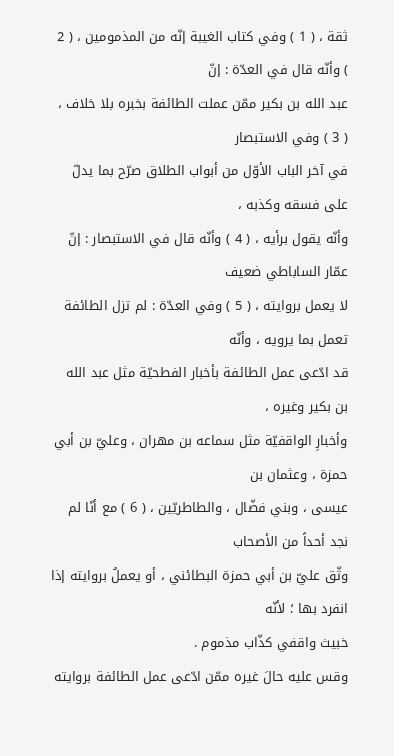ثقة ، ( 1 ) وفي كتاب الغيبة إنّه من المذمومين ، ( 2 ) وأنّه قال في العدّة : إنّ
عبد الله بن بكير ممّن عملت الطائفة بخبره بلا خلاف ، ( 3 ) وفي الاستبصار
في آخر الباب الأوّل من أبواب الطلاق صرّح بما يدلّ على فسقه وكذبه ،
وأنّه يقول برأيه ، ( 4 ) وأنّه قال في الاستبصار : إنّ عمّار الساباطي ضعيف
لا يعمل بروايته ، ( 5 ) وفي العدّة : لم تزل الطائفة تعمل بما يرويه ، وأنّه
قد ادّعى عمل الطائفة بأخبار الفطحيّة مثل عبد الله بن بكير وغيره ،
وأخبارِ الواقفيّة مثل سماعه بن مهران ، وعليّ بن أبي حمزة ، وعثمان بن
عيسى ، وبني فضّال ، والطاطريّين ، ( 6 ) مع أنّا لم نجد أحداً من الأصحاب
وثّق عليّ بن أبي حمزة البطائني ، أو يعملُ بروايته إذا انفرد بها ؛ لأنّه
خبيث واقفي كذّاب مذموم .
وقس عليه حالَ غيره ممّن ادّعى عمل الطائفة بروايته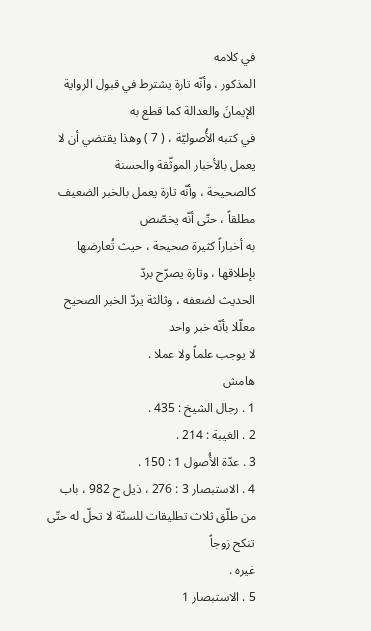في كلامه
المذكور ، وأنّه تارة يشترط في قبول الرواية الإيمانَ والعدالة كما قطع به
في كتبه الأُصوليّة ، ( 7 ) وهذا يقتضي أن لا يعمل بالأخبار الموثّقة والحسنة
كالصحيحة ، وأنّه تارة يعمل بالخبر الضعيف مطلقاً ، حتّى أنّه يخصّص
به أخباراً كثيرة صحيحة ، حيث تُعارضها بإطلاقها ، وتارة يصرّح بردّ
الحديث لضعفه ، وثالثة يردّ الخبر الصحيح معلّلا بأنّه خبر واحد
لا يوجب علماً ولا عملا .
هامش
1 . رجال الشيخ : 435 .
2 . الغيبة : 214 .
3 . عدّة الأُصول 1 : 150 .
4 . الاستبصار 3 : 276 ، ذيل ح 982 ، باب من طلّق ثلاث تطليقات للسنّة لا تحلّ له حتّى تنكح زوجاً
غيره .
5 . الاستبصار 1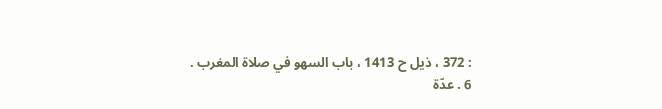: 372 ، ذيل ح 1413 ، باب السهو في صلاة المغرب .
6 . عدّة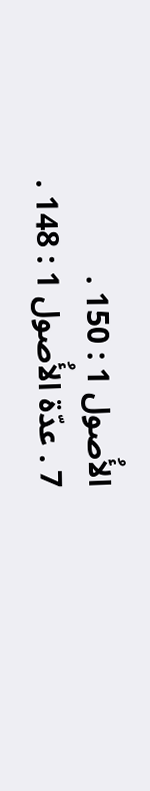الأُصول 1 : 150 .
7 . عدّة الأُصول 1 : 148 .